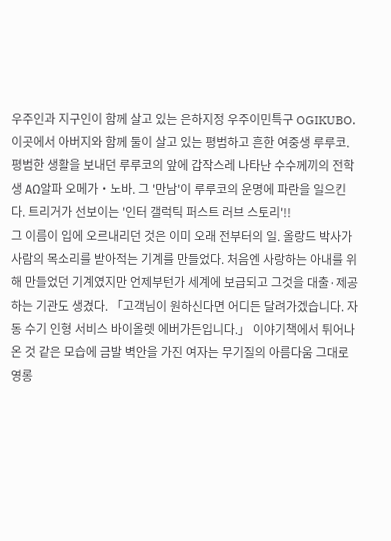우주인과 지구인이 함께 살고 있는 은하지정 우주이민특구 OGIKUBO. 이곳에서 아버지와 함께 둘이 살고 있는 평범하고 흔한 여중생 루루코. 평범한 생활을 보내던 루루코의 앞에 갑작스레 나타난 수수께끼의 전학생 AΩ알파 오메가・노바. 그 '만남'이 루루코의 운명에 파란을 일으킨다. 트리거가 선보이는 '인터 갤럭틱 퍼스트 러브 스토리'!!
그 이름이 입에 오르내리던 것은 이미 오래 전부터의 일. 올랑드 박사가 사람의 목소리를 받아적는 기계를 만들었다. 처음엔 사랑하는 아내를 위해 만들었던 기계였지만 언제부턴가 세계에 보급되고 그것을 대출·제공하는 기관도 생겼다. 「고객님이 원하신다면 어디든 달려가겠습니다. 자동 수기 인형 서비스 바이올렛 에버가든입니다.」 이야기책에서 튀어나온 것 같은 모습에 금발 벽안을 가진 여자는 무기질의 아름다움 그대로 영롱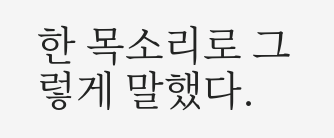한 목소리로 그렇게 말했다.